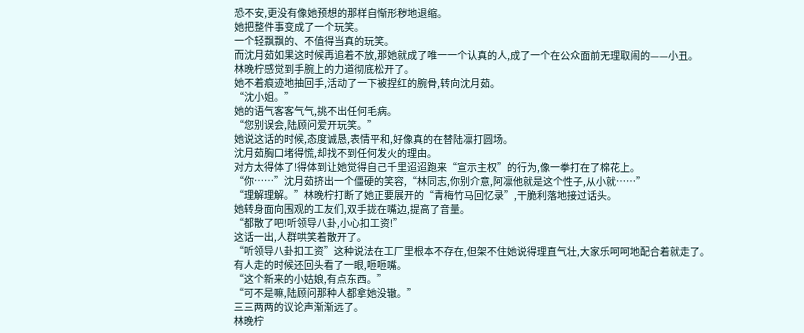恐不安,更没有像她预想的那样自惭形秽地退缩。
她把整件事变成了一个玩笑。
一个轻飘飘的、不值得当真的玩笑。
而沈月茹如果这时候再追着不放,那她就成了唯一一个认真的人,成了一个在公众面前无理取闹的——小丑。
林晚柠感觉到手腕上的力道彻底松开了。
她不着痕迹地抽回手,活动了一下被捏红的腕骨,转向沈月茹。
“沈小姐。”
她的语气客客气气,挑不出任何毛病。
“您别误会,陆顾问爱开玩笑。”
她说这话的时候,态度诚恳,表情平和,好像真的在替陆凛打圆场。
沈月茹胸口堵得慌,却找不到任何发火的理由。
对方太得体了!得体到让她觉得自己千里迢迢跑来“宣示主权”的行为,像一拳打在了棉花上。
“你……”沈月茹挤出一个僵硬的笑容,“林同志,你别介意,阿凛他就是这个性子,从小就……”
“理解理解。”林晚柠打断了她正要展开的“青梅竹马回忆录”,干脆利落地接过话头。
她转身面向围观的工友们,双手拢在嘴边,提高了音量。
“都散了吧!听领导八卦,小心扣工资!”
这话一出,人群哄笑着散开了。
“听领导八卦扣工资”这种说法在工厂里根本不存在,但架不住她说得理直气壮,大家乐呵呵地配合着就走了。
有人走的时候还回头看了一眼,咂咂嘴。
“这个新来的小姑娘,有点东西。”
“可不是嘛,陆顾问那种人都拿她没辙。”
三三两两的议论声渐渐远了。
林晚柠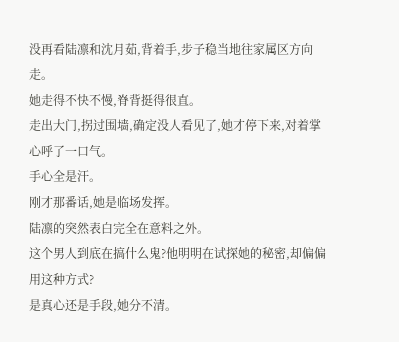没再看陆凛和沈月茹,背着手,步子稳当地往家属区方向走。
她走得不快不慢,脊背挺得很直。
走出大门,拐过围墙,确定没人看见了,她才停下来,对着掌心呼了一口气。
手心全是汗。
刚才那番话,她是临场发挥。
陆凛的突然表白完全在意料之外。
这个男人到底在搞什么鬼?他明明在试探她的秘密,却偏偏用这种方式?
是真心还是手段,她分不清。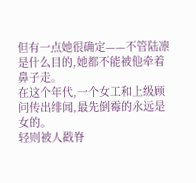但有一点她很确定——不管陆凛是什么目的,她都不能被他牵着鼻子走。
在这个年代,一个女工和上级顾问传出绯闻,最先倒霉的永远是女的。
轻则被人戳脊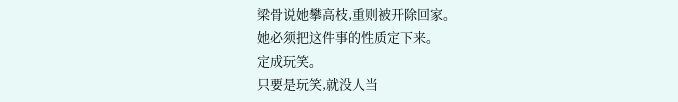梁骨说她攀高枝,重则被开除回家。
她必须把这件事的性质定下来。
定成玩笑。
只要是玩笑,就没人当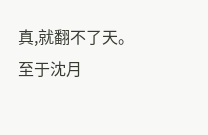真,就翻不了天。
至于沈月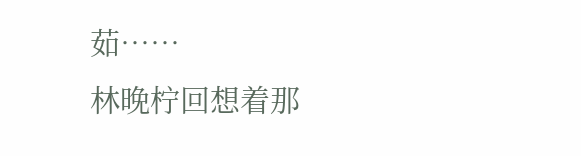茹……
林晚柠回想着那